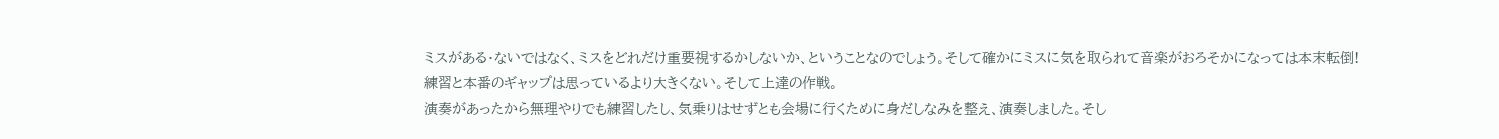ミスがある・ないではなく、ミスをどれだけ重要視するかしないか、ということなのでしょう。そして確かにミスに気を取られて音楽がおろそかになっては本末転倒!
練習と本番のギャップは思っているより大きくない。そして上達の作戦。
演奏があったから無理やりでも練習したし、気乗りはせずとも会場に行くために身だしなみを整え、演奏しました。そし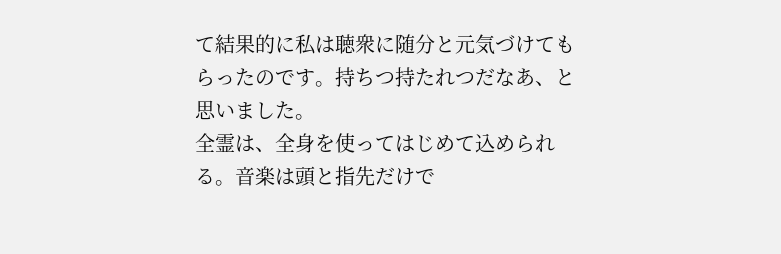て結果的に私は聴衆に随分と元気づけてもらったのです。持ちつ持たれつだなあ、と思いました。
全霊は、全身を使ってはじめて込められる。音楽は頭と指先だけで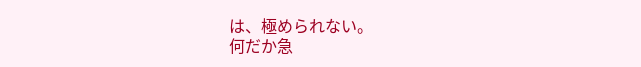は、極められない。
何だか急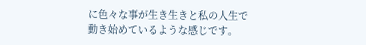に色々な事が生き生きと私の人生で動き始めているような感じです。